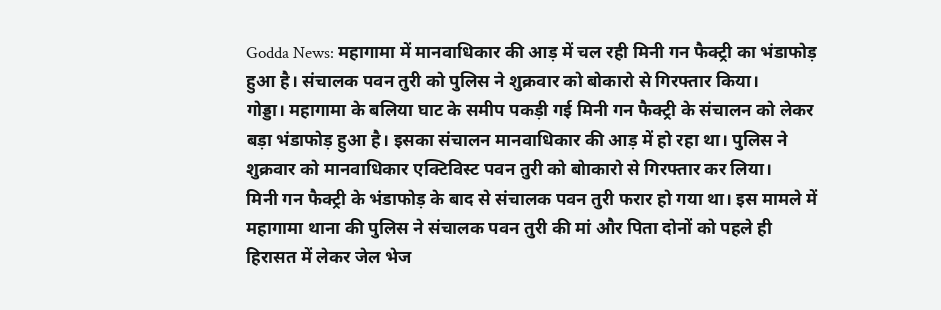Godda News: महागामा में मानवाधिकार की आड़ में चल रही मिनी गन फैक्ट्री का भंडाफोड़ हुआ है। संचालक पवन तुरी को पुलिस ने शुक्रवार को बोकारो से गिरफ्तार किया।
गोड्डा। महागामा के बलिया घाट के समीप पकड़ी गई मिनी गन फैक्ट्री के संचालन को लेकर बड़ा भंडाफोड़ हुआ है। इसका संचालन मानवाधिकार की आड़ में हो रहा था। पुलिस ने शुक्रवार को मानवाधिकार एक्टिविस्ट पवन तुरी को बोाकारो से गिरफ्तार कर लिया।
मिनी गन फैक्ट्री के भंडाफोड़ के बाद से संचालक पवन तुरी फरार हो गया था। इस मामले में महागामा थाना की पुलिस ने संचालक पवन तुरी की मां और पिता दोनों को पहले ही हिरासत में लेकर जेल भेज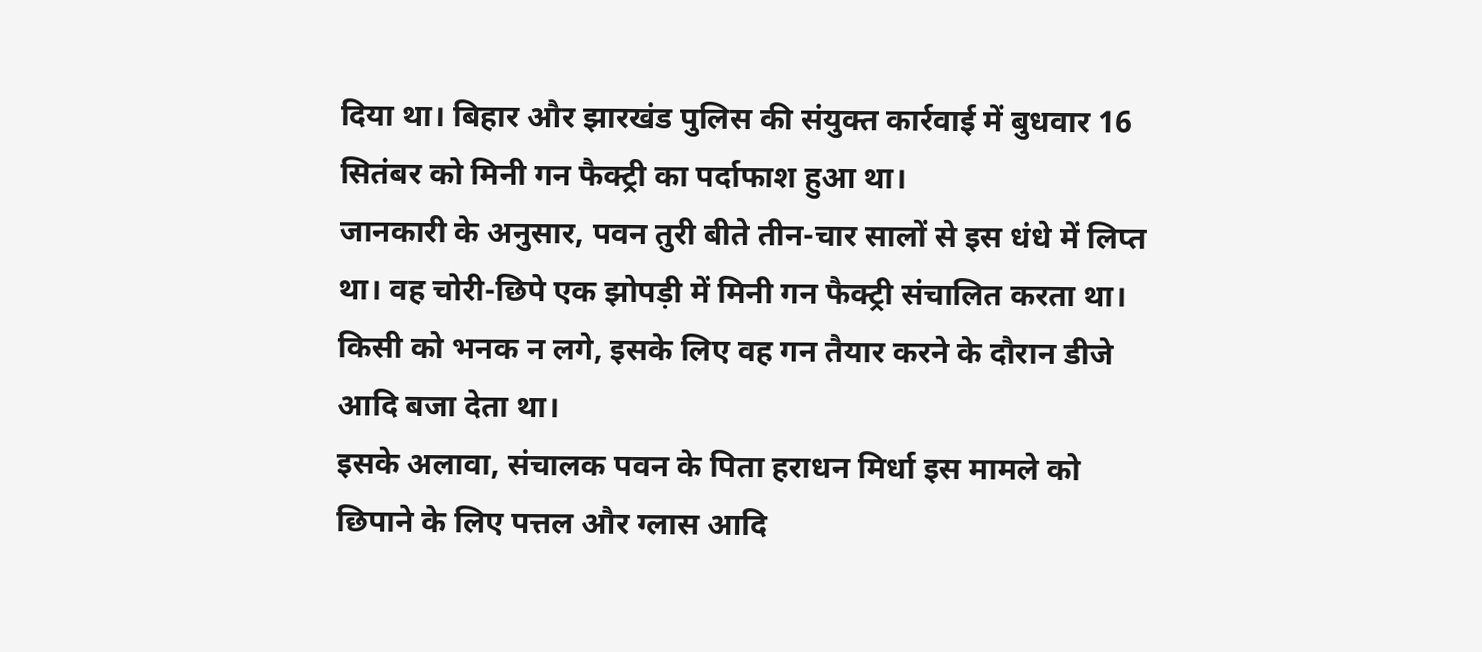दिया था। बिहार और झारखंड पुलिस की संयुक्त कार्रवाई में बुधवार 16 सितंबर को मिनी गन फैक्ट्री का पर्दाफाश हुआ था।
जानकारी के अनुसार, पवन तुरी बीते तीन-चार सालों से इस धंधे में लिप्त था। वह चोरी-छिपे एक झोपड़ी में मिनी गन फैक्ट्री संचालित करता था। किसी को भनक न लगे, इसके लिए वह गन तैयार करने के दौरान डीजे आदि बजा देता था।
इसके अलावा, संचालक पवन के पिता हराधन मिर्धा इस मामले को छिपाने के लिए पत्तल और ग्लास आदि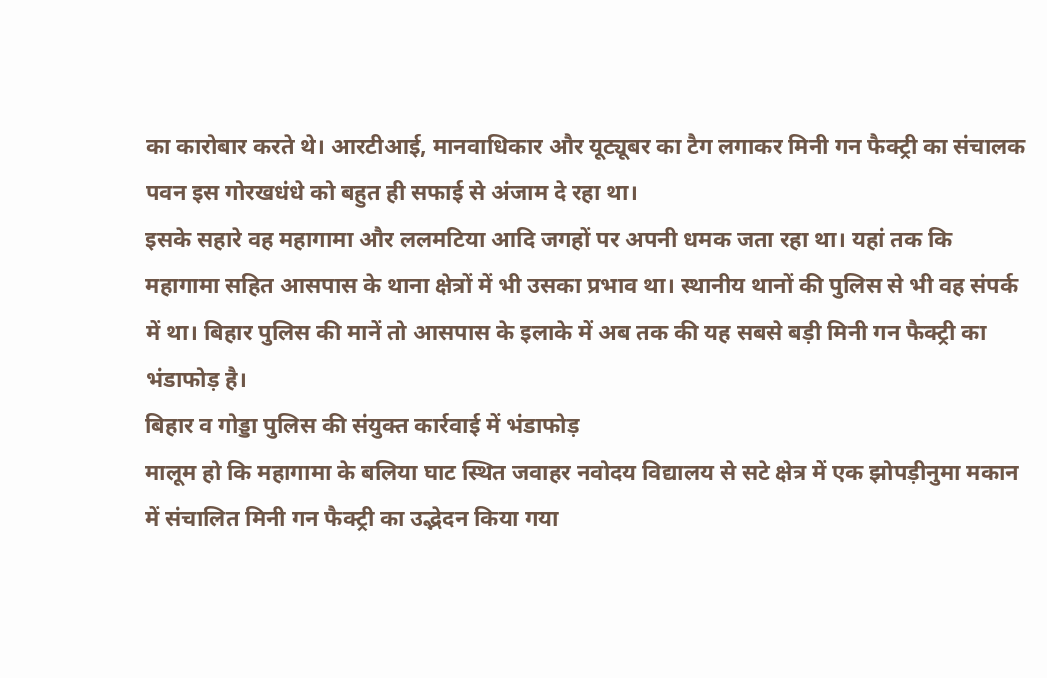का कारोबार करते थे। आरटीआई, मानवाधिकार और यूट्यूबर का टैग लगाकर मिनी गन फैक्ट्री का संचालक पवन इस गोरखधंधे को बहुत ही सफाई से अंजाम दे रहा था।
इसके सहारे वह महागामा और ललमटिया आदि जगहों पर अपनी धमक जता रहा था। यहां तक कि महागामा सहित आसपास के थाना क्षेत्रों में भी उसका प्रभाव था। स्थानीय थानों की पुलिस से भी वह संपर्क में था। बिहार पुलिस की मानें तो आसपास के इलाके में अब तक की यह सबसे बड़ी मिनी गन फैक्ट्री का भंडाफोड़ है।
बिहार व गोड्डा पुलिस की संयुक्त कार्रवाई में भंडाफोड़
मालूम हो कि महागामा के बलिया घाट स्थित जवाहर नवोदय विद्यालय से सटे क्षेत्र में एक झोपड़ीनुमा मकान में संचालित मिनी गन फैक्ट्री का उद्भेदन किया गया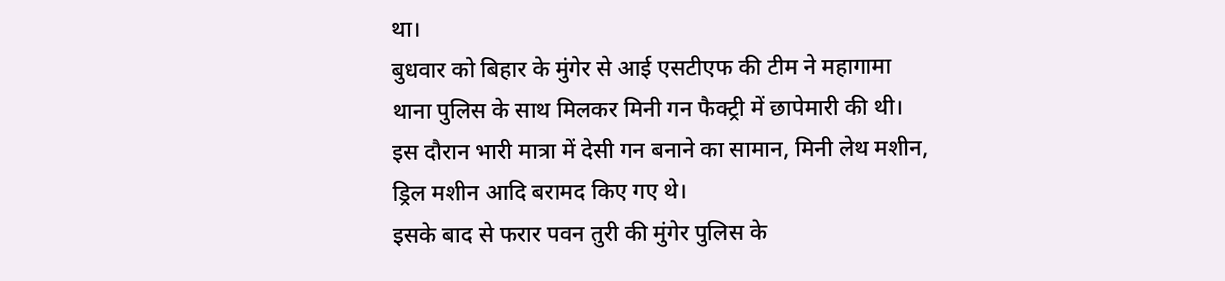था।
बुधवार को बिहार के मुंगेर से आई एसटीएफ की टीम ने महागामा थाना पुलिस के साथ मिलकर मिनी गन फैक्ट्री में छापेमारी की थी। इस दौरान भारी मात्रा में देसी गन बनाने का सामान, मिनी लेथ मशीन, ड्रिल मशीन आदि बरामद किए गए थे।
इसके बाद से फरार पवन तुरी की मुंगेर पुलिस के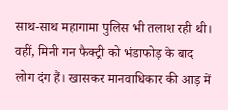साथ-साथ महागामा पुलिस भी तलाश रही थी। वहीं, मिनी गन फैक्ट्री को भंडाफोड़ के बाद लोग दंग हैं। खासकर मानवाधिकार की आड़ में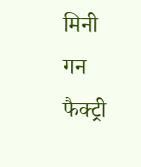मिनी गन फैक्ट्री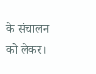के संचालन को लेकर।